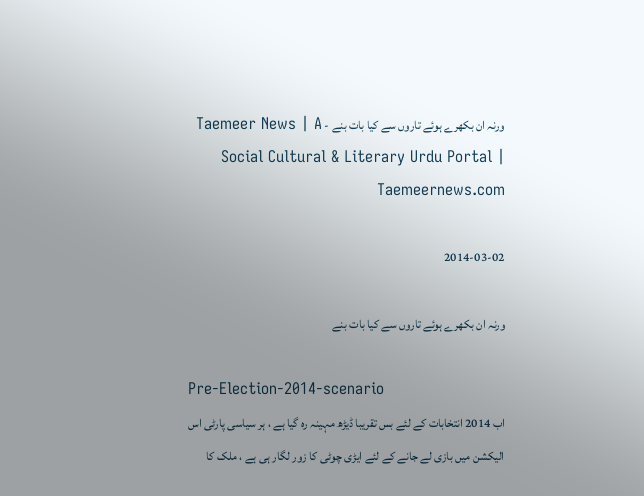ورنہ ان بکھرے ہوئے تاروں سے کیا بات بنے - Taemeer News | A Social Cultural & Literary Urdu Portal | Taemeernews.com

2014-03-02

ورنہ ان بکھرے ہوئے تاروں سے کیا بات بنے

Pre-Election-2014-scenario
اب 2014 انتخابات کے لئے بس تقریبا ڈیڑھ مہینہ رہ گیا ہے ، ہر سیاسی پارٹی اس الیکشن میں بازی لے جانے کے لئے ایڑی چوٹی کا زور لگار ہی ہے ، ملک کا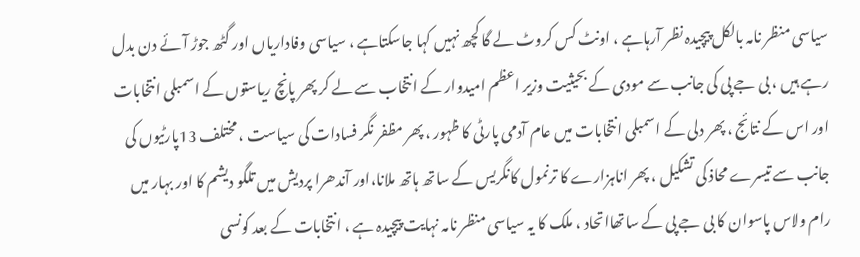سیاسی منظر نامہ بالکل پیچیدہ نظر آرہاہے ، اونٹ کس کروٹ لے گا کچھ نہیں کہا جاسکتاہے ، سیاسی وفاداریاں اور گٹھ جوڑ آئے دن بدل رہے ہیں ، بی جے پی کی جانب سے مودی کے بحیثیت وزیر اعظم امیدوار کے انتخاب سے لے کر پھر پانچ ریاستوں کے اسمبلی انتخابات اور اس کے نتائج ، پھر دلی کے اسمبلی انتخابات میں عام آدمی پارٹی کا ظہور ، پھر مظفر نگر فسادات کی سیاست ، مختلف 13پارٹیوں کی جانب سے تیسرے محاذ کی تشکیل ، پھر اناہزارے کا ترنمول کانگریس کے ساتھ ہاتھ ملانا،اور آندھرا پردیش میں تلگو دیشم کا اور بہار میں رام ولاس پاسوان کا بی جے پی کے ساتھااتحاد ، ملک کا یہ سیاسی منظر نامہ نہایت پیچیدہ ہے ، انتخابات کے بعد کونسی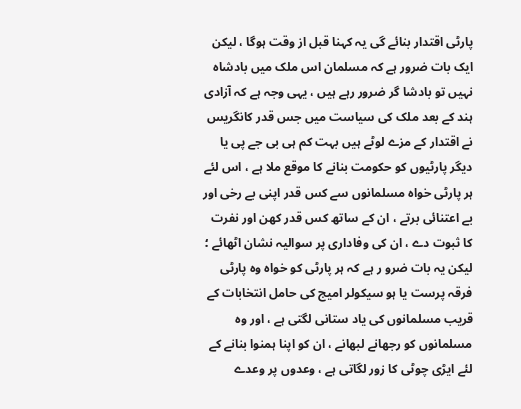پارٹی اقتدار بنائے گی یہ کہنا قبل از وقت ہوگا ، لیکن ایک بات ضرور ہے کہ مسلمان اس ملک میں بادشاہ نہیں تو بادشا گر ضرور رہے ہیں ، یہی وجہ ہے کہ آزادی ہند کے بعد ملک کی سیاست میں جس قدر کانگریس نے اقتدار کے مزے لوٹے ہیں بہت کم ہی بی جے پی یا دیگر پارٹیوں کو حکومت بنانے کا موقع ملا ہے ، اس لئے ہر پارٹی خواہ مسلمانوں سے کس قدر اپنی بے رخی اور بے اعتنائی برتے ، ان کے ساتھ کس قدر کھن اور نفرت کا ثبوت دے ، ان کی وفاداری پر سوالیہ نشان اٹھائے ؛ لیکن یہ بات ضرو ر ہے کہ ہر پارٹی کو خواہ وہ پارٹی فرقہ پرست یا ہو سیکولر امیج کی حامل انتخابات کے قریب مسلمانوں کی یاد ستانی لگتی ہے ، اور وہ مسلمانوں کو رجھانے لبھانے ، ان کو اپنا ہمنوا بنانے کے لئے ایڑی چوٹی کا زور لگاتی ہے ، وعدوں پر وعدے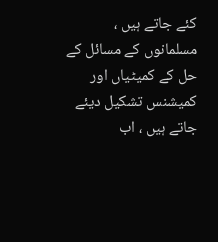کئے جاتے ہیں ، مسلمانوں کے مسائل کے حل کے کمیٹیاں اور کمیشنس تشکیل دیئے جاتے ہیں ، اب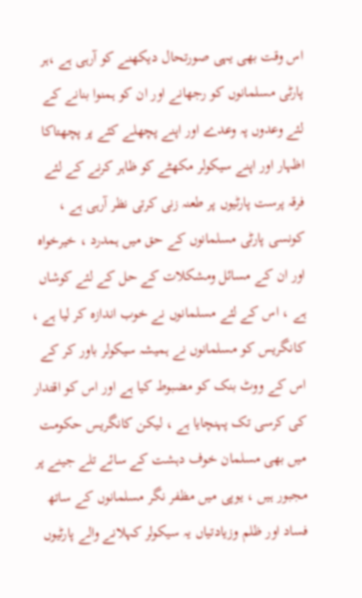اس وقت بھی یہی صورتحال دیکھنے کو آرہی ہے ،ہر پارٹی مسلمانوں کو رجھانے اور ان کو ہمنوا بنانے کے لئے وعدوں پہ وعدے اور اپنے پچھلے کئے پر پچھتاکا اظہار اور اپنے سیکولر مکھٹے کو ظاہر کرنے کے لئے فرقہ پرست پارٹیوں پر طعنہ زنی کرتی نظر آرہی ہے ، کونسی پارٹی مسلمانوں کے حق میں ہمدرد ، خیرخواہ اور ان کے مسائل ومشکلات کے حل کے لئے کوشاں ہے ، اس کے لئے مسلمانوں نے خوب اندازہ کر لیا ہے ، کانگریس کو مسلمانوں نے ہمیشہ سیکولر باور کر کے اس کے ووٹ بنک کو مضبوط کیا ہے اور اس کو اقتدار کی کرسی تک پہنچایا ہے ، لیکن کانگریس حکومت میں بھی مسلمان خوف دہشت کے سائے تلے جینے پر مجبور ہیں ، یوپی میں مظفر نگر مسلمانوں کے ساتھ فساد اور ظلم وزیادتیاں یہ سیکولر کہلانے والے پارٹیوں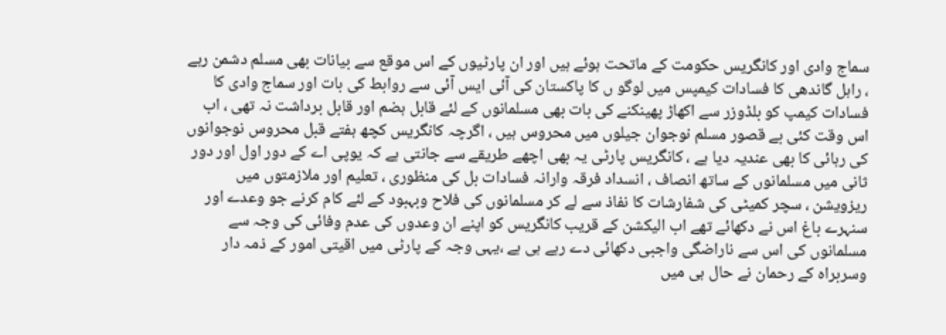سماج وادی اور کانگریس حکومت کے ماتحت ہوئے ہیں اور ان پارٹیوں کے اس موقع سے بیانات بھی مسلم دشمن رہے ، راہل گاندھی کا فسادات کیمپس میں لوگو ں کا پاکستان کی آئی ایس آئی سے روابط کی بات اور سماج وادی کا فسادات کیمپ کو بلڈوزر سے اکھاڑ پھینکنے کی بات بھی مسلمانوں کے لئے قابل ہضم اور قابل برداشت نہ تھی ، اب اس وقت کئی بے قصور مسلم نوجوان جیلوں میں محروس ہیں ، اگرچہ کانگریس کچھ ہفتے قبل محروس نوجوانوں کی رہائی کا بھی عندیہ دیا ہے ، کانگریس پارٹی یہ بھی اچھے طریقے سے جانتی ہے کہ یوپی اے کے دور اول اور دور ثانی میں مسلمانوں کے ساتھ انصاف ، انسداد فرقہ وارانہ فسادات بل کی منظوری ، تعلیم اور ملازمتوں میں ریزویشن ، سچر کمیٹی کی شفارشات کا نفاذ سے لے کر مسلمانوں کی فلاح وبہبود کے لئے کام کرنے جو وعدے اور سنہرے باغ اس نے دکھائے تھے اب الیکشن کے قریب کانگریس کو اپنے ان وعدوں کی عدم وفائی کی وجہ سے مسلمانوں کی اس سے ناراضگی واجبی دکھائی دے رہے ہی ہے ،یہی وجہ کے پارٹی میں اقیتی امور کے ذمہ دار وسربراہ کے رحمان نے حال ہی میں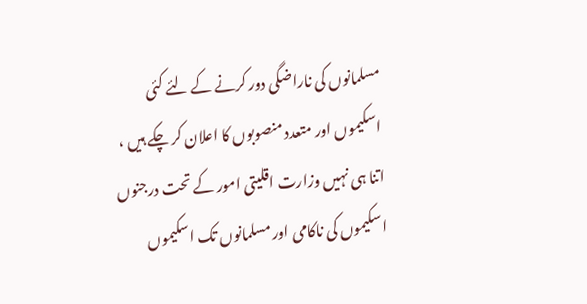مسلمانوں کی ناراضگی دور کرنے کے لئے کئی اسکیموں اور متعدد منصوبوں کا اعلان کر چکے ہیں ، اتنا ہی نہیں وزارت اقلیتی امور کے تحت درجنوں اسکیموں کی ناکامی اور مسلمانوں تک اسکیموں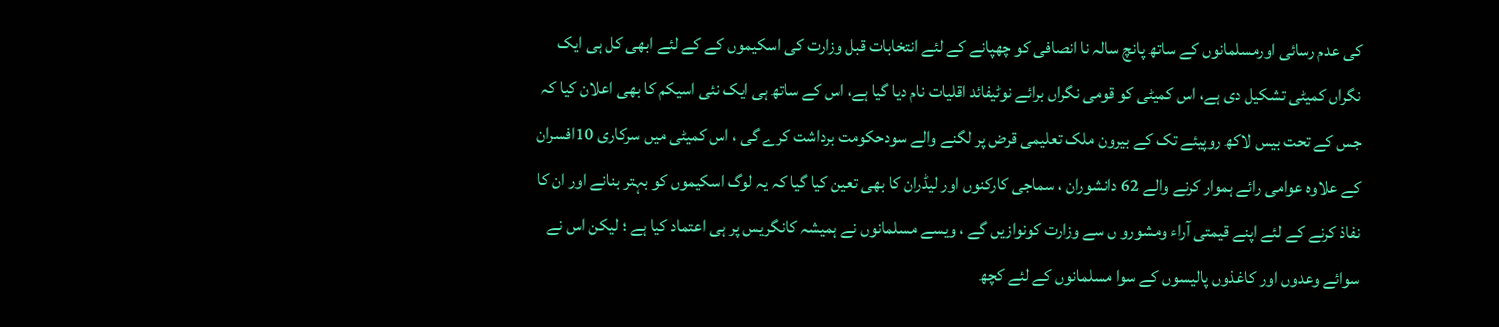کی عدم رسائی اورمسلمانوں کے ساتھ پانچ سالہ نا انصافی کو چھپانے کے لئے انتخابات قبل وزارت کی اسکیموں کے کے لئے ابھی کل ہی ایک نگراں کمیٹی تشکیل دی ہے، اس کمیٹی کو قومی نگراں برائے نوٹیفائد اقلیات نام دیا گیا ہے، اس کے ساتھ ہی ایک نئی اسیکم کا بھی اعلان کیا کہ جس کے تحت بیس لاکھ روپیئے تک کے بیرون ملک تعلیمی قرض پر لگنے والے سودحکومت برداشت کرے گی ، اس کمیٹی میں سرکاری 10افسران کے علاوہ عوامی رائے ہموار کرنے والے 62 دانشوران ، سماجی کارکنوں اور لیڈران کا بھی تعین کیا گیا کہ یہ لوگ اسکیموں کو بہتر بنانے اور ان کا نفاذ کرنے کے لئے اپنے قیمتی آراء ومشورو ں سے وزارت کونوازیں گے ، ویسے مسلمانوں نے ہمیشہ کانگریس پر ہی اعتماد کیا ہے ؛ لیکن اس نے سوائے وعدوں اور کاغذوں پالیسوں کے سوا مسلمانوں کے لئے کچھ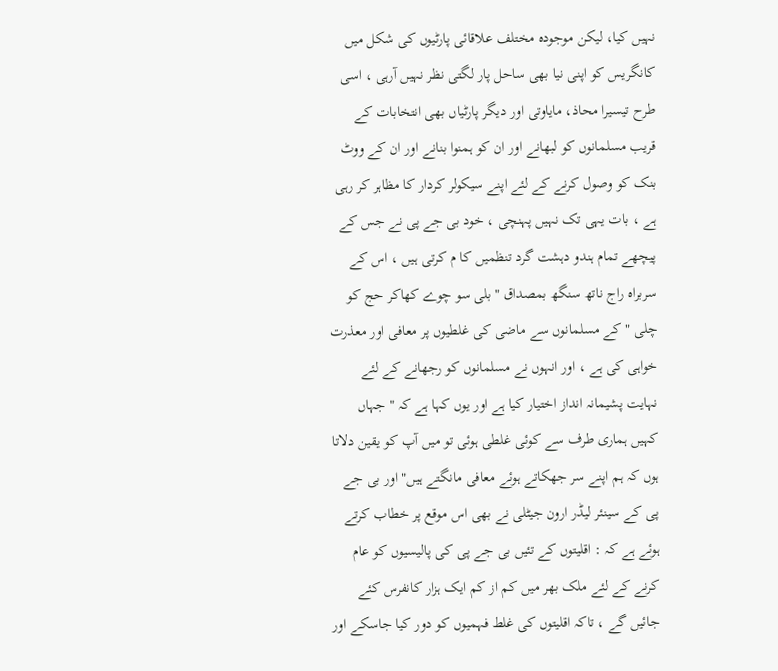نہیں کیا، لیکن موجودہ مختلف علاقائی پارٹیوں کی شکل میں کانگریس کو اپنی نیا بھی ساحل پار لگتی نظر نہیں آرہی ، اسی طرح تیسیرا محاذ، مایاوتی اور دیگر پارٹیاں بھی انتخابات کے قریب مسلمانوں کو لبھانے اور ان کو ہمنوا بنانے اور ان کے ووٹ بنک کو وصول کرنے کے لئے اپنے سیکولر کردار کا مظاہر کر رہی ہے ، بات یہی تک نہیں پہنچی ، خود بی جے پی نے جس کے پیچھے تمام ہندو دہشت گرد تنظمیں کا م کرتی ہیں ، اس کے سربراہ راج ناتھ سنگھ بمصداق "بلی سو چوے کھاکر حج کو چلی " کے مسلمانوں سے ماضی کی غلطیوں پر معافی اور معذرت خواہی کی ہے ، اور انہوں نے مسلمانوں کو رجھانے کے لئے نہایت پشیمانہ انداز اختیار کیا ہے اور یوں کہا ہے کہ " جہاں کہیں ہماری طرف سے کوئی غلطی ہوئی تو میں آپ کو یقین دلاتا ہوں کہ ہم اپنے سر جھکاتے ہوئے معافی مانگتے ہیں" اور بی جے پی کے سینئر لیڈر ارون جیٹلی نے بھی اس موقع پر خطاب کرتے ہوئے ہے کہ : اقلیتوں کے تئیں بی جے پی کی پالیسیوں کو عام کرنے کے لئے ملک بھر میں کم از کم ایک ہزار کانفرس کئے جائیں گے ، تاکہ اقلیتوں کی غلط فہمیوں کو دور کیا جاسکے اور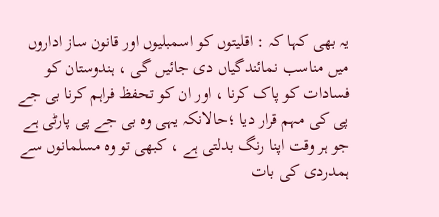یہ بھی کہا کہ : اقلیتوں کو اسمبلیوں اور قانون ساز اداروں میں مناسب نمائندگیاں دی جائیں گی ، ہندوستان کو فسادات کو پاک کرنا ، اور ان کو تحفظ فراہم کرنا بی جے پی کی مہم قرار دیا ؛حالانکہ یہی وہ بی جے پی پارٹی ہے جو ہر وقت اپنا رنگ بدلتی ہے ، کبھی تو وہ مسلمانوں سے ہمدردی کی بات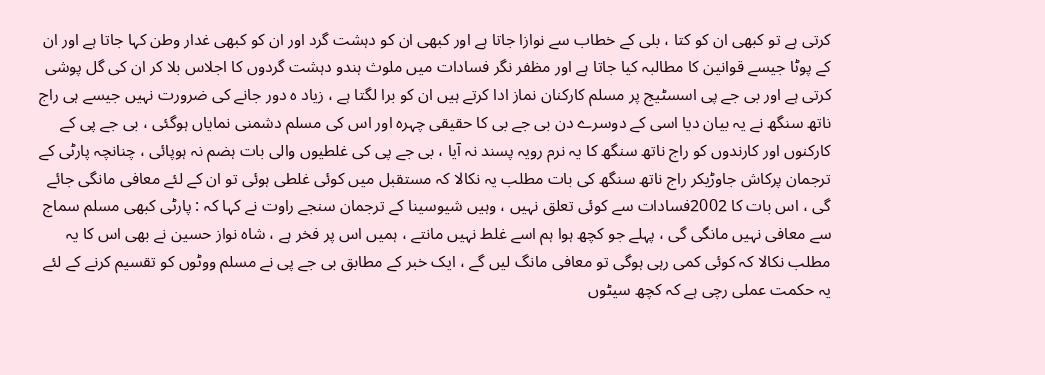کرتی ہے تو کبھی ان کو کتا ، بلی کے خطاب سے نوازا جاتا ہے اور کبھی ان کو دہشت گرد اور ان کو کبھی غدار وطن کہا جاتا ہے اور ان کے پوٹا جیسے قوانین کا مطالبہ کیا جاتا ہے اور مظفر نگر فسادات میں ملوث ہندو دہشت گردوں کا اجلاس بلا کر ان کی گل پوشی کرتی ہے اور بی جے پی اسسٹیج پر مسلم کارکنان نماز ادا کرتے ہیں ان کو برا لگتا ہے ، زیاد ہ دور جانے کی ضرورت نہیں جیسے ہی راج ناتھ سنگھ نے یہ بیان دیا اسی کے دوسرے دن بی جے بی کا حقیقی چہرہ اور اس کی مسلم دشمنی نمایاں ہوگئی ، بی جے پی کے کارکنوں اور کارندوں کو راج ناتھ سنگھ کا یہ نرم رویہ پسند نہ آیا ، بی جے پی کی غلطیوں والی بات ہضم نہ ہوپائی ، چنانچہ پارٹی کے ترجمان پرکاش جاوڑیکر راج ناتھ سنگھ کی بات مطلب یہ نکالا کہ مستقبل میں کوئی غلطی ہوئی تو ان کے لئے معافی مانگی جائے گی ، اس بات کا 2002فسادات سے کوئی تعلق نہیں ، وہیں شیوسینا کے ترجمان سنجے راوت نے کہا کہ : پارٹی کبھی مسلم سماج سے معافی نہیں مانگی گی ، پہلے جو کچھ ہوا ہم اسے غلط نہیں مانتے ، ہمیں اس پر فخر ہے ، شاہ نواز حسین نے بھی اس کا یہ مطلب نکالا کہ کوئی کمی رہی ہوگی تو معافی مانگ لیں گے ، ایک خبر کے مطابق بی جے پی نے مسلم ووٹوں کو تقسیم کرنے کے لئے یہ حکمت عملی رچی ہے کہ کچھ سیٹوں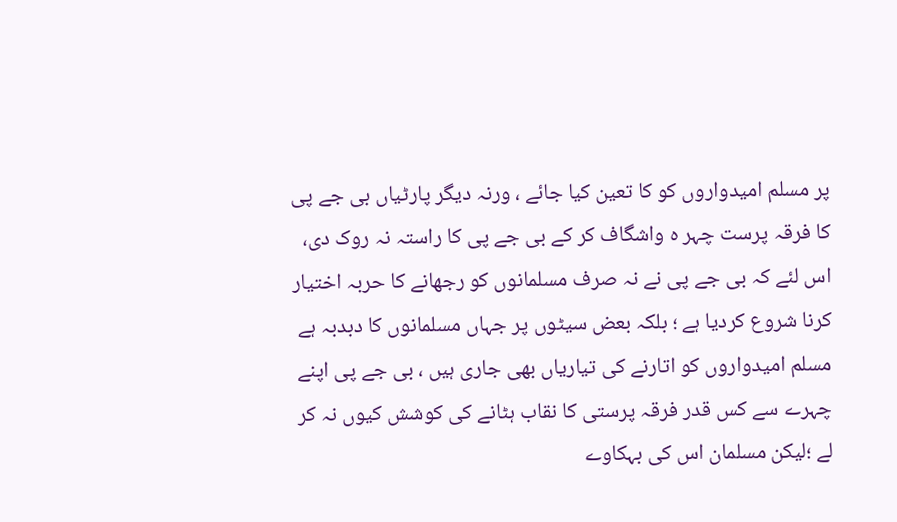پر مسلم امیدواروں کو کا تعین کیا جائے ، ورنہ دیگر پارٹیاں بی جے پی کا فرقہ پرست چہر ہ واشگاف کر کے بی جے پی کا راستہ نہ روک دی، اس لئے کہ بی جے پی نے نہ صرف مسلمانوں کو رجھانے کا حربہ اختیار کرنا شروع کردیا ہے ؛ بلکہ بعض سیٹوں پر جہاں مسلمانوں کا دبدبہ ہے مسلم امیدواروں کو اتارنے کی تیاریاں بھی جاری ہیں ، بی جے پی اپنے چہرے سے کس قدر فرقہ پرستی کا نقاب ہٹانے کی کوشش کیوں نہ کر لے ؛لیکن مسلمان اس کی بہکاوے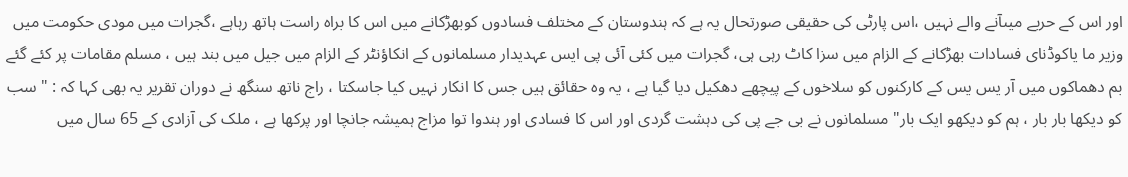اور اس کے حربے میںآنے والے نہیں ،اس پارٹی کی حقیقی صورتحال یہ ہے کہ ہندوستان کے مختلف فسادوں کوبھڑکانے میں اس کا براہ راست ہاتھ رہاہے ،گجرات میں مودی حکومت میں وزیر ما یاکوڈنای فسادات بھڑکانے کے الزام میں سزا کاٹ رہی ہی، گجرات میں کئی آئی پی ایس عہدیدار مسلمانوں کے انکاؤنٹر کے الزام میں جیل میں بند ہیں ، مسلم مقامات پر کئے گئے بم دھماکوں میں آر یس یس کے کارکنوں کو سلاخوں کے پیچھے دھکیل دیا گیا ہے ، یہ وہ حقائق ہیں جس کا انکار نہیں کیا جاسکتا ، راج ناتھ سنگھ نے دوران تقریر یہ بھی کہا کہ : " سب کو دیکھا بار بار ، ہم کو دیکھو ایک بار" مسلمانوں نے بی جے پی کی دہشت گردی اور اس کا فسادی اور ہندوا توا مزاج ہمیشہ جانچا اور پرکھا ہے ، ملک کی آزادی کے 65 سال میں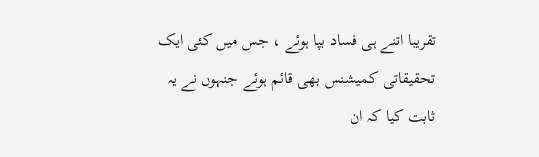تقریبا اتنے ہی فساد بپا ہوئے ، جس میں کئی ایک تحقیقاتی کمیشنس بھی قائم ہوئے جنہوں نے یہ ثابت کیا کہ ان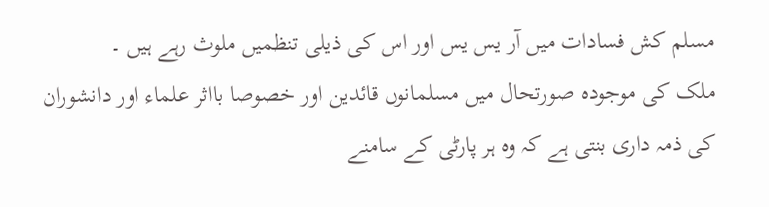مسلم کش فسادات میں آر یس یس اور اس کی ذیلی تنظمیں ملوث رہے ہیں ۔
ملک کی موجودہ صورتحال میں مسلمانوں قائدین اور خصوصا بااثر علماء اور دانشوران کی ذمہ داری بنتی ہے کہ وہ ہر پارٹی کے سامنے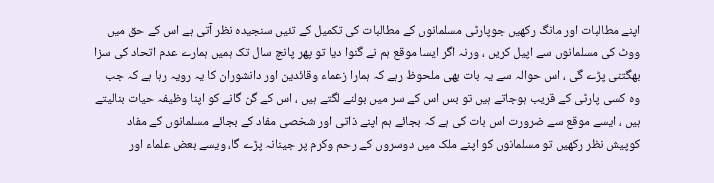اپنے مطالبات اور مانگ رکھیں جوپارٹی مسلمانوں کے مطالبات کی تکمیل کے تئیں سنجیدہ نظر آتی ہے اس کے حق میں ووٹ کی مسلمانوں سے اپیل کریں ، ورنہ اگر ایسا موقع ہم نے گنوا دیا تو پھر پانچ سال تک ہمیں ہمارے عدم اتحاد کی سزا بھگتنی پڑے گی ، اس حوالہ سے یہ بات بھی ملحوظ رہے کہ ہمارا زعماء وقائدین اور دانشوران کا یہ رویہ رہا ہے کہ جب وہ کسی پارٹی کے قریب ہوجاتے ہیں تو بس اس کے سر میں بولنے لگتے ہیں ، اس کے گن گانے کو اپنا وظیفہ حیات بنالیتے ہیں ، ایسے موقع سے ضرورت اس بات کی ہے کہ بجائے ہم اپنے ذاتی اور شخصی مفاد کے بجائے مسلمانوں کے مفاد کوپیش نظر رکھیں تو مسلمانوں کو اپنے ملک میں دوسروں کے رحم وکرم پر جینانہ پڑے گا، ویسے بعض علماء اور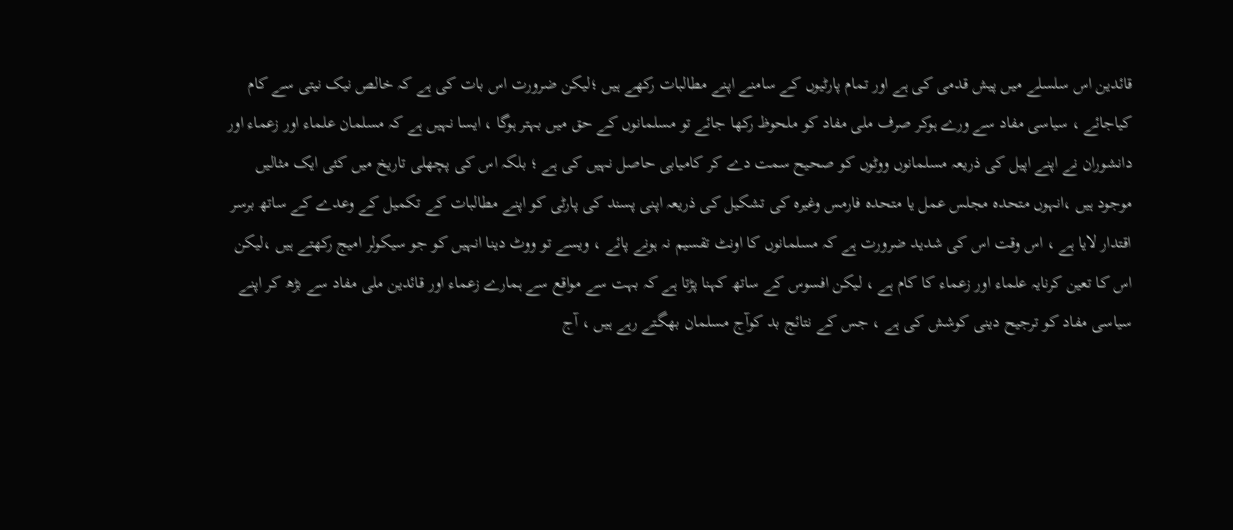قائدین اس سلسلے میں پیش قدمی کی ہے اور تمام پارٹیوں کے سامنے اپنے مطالبات رکھے ہیں ؛لیکن ضرورت اس بات کی ہے کہ خالص نیک نیتی سے کام کیاجائے ، سیاسی مفاد سے ورے ہوکر صرف ملی مفاد کو ملحوظ رکھا جائے تو مسلمانوں کے حق میں بہتر ہوگا ، ایسا نہیں ہے کہ مسلمان علماء اور زعماء اور دانشوران نے اپنے اپیل کی ذریعہ مسلمانوں ووٹوں کو صحیح سمت دے کر کامیابی حاصل نہیں کی ہے ؛ بلکہ اس کی پچھلی تاریخ میں کئی ایک مثالیں موجود ہیں ،انہوں متحدہ مجلس عمل یا متحدہ فارمس وغیرہ کی تشکیل کی ذریعہ اپنی پسند کی پارٹی کو اپنے مطالبات کے تکمیل کے وعدے کے ساتھ برسر اقتدار لایا ہے ، اس وقت اس کی شدید ضرورت ہے کہ مسلمانوں کا اونٹ تقسیم نہ ہونے پائے ، ویسے تو ووٹ دینا انہیں کو جو سیکولر امیج رکھتے ہیں ،لیکن اس کا تعین کرنایہ علماء اور زعماء کا کام ہے ، لیکن افسوس کے ساتھ کہنا پڑتا ہے کہ بہت سے مواقع سے ہمارے زعماء اور قائدین ملی مفاد سے بڑھ کر اپنے سیاسی مفاد کو ترجیح دینی کوشش کی ہے ، جس کے نتائج بد کوآج مسلمان بھگتے رہے ہیں ، آج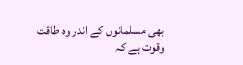بھی مسلمانوں کے اندر وہ طاقت وقوت ہے کہ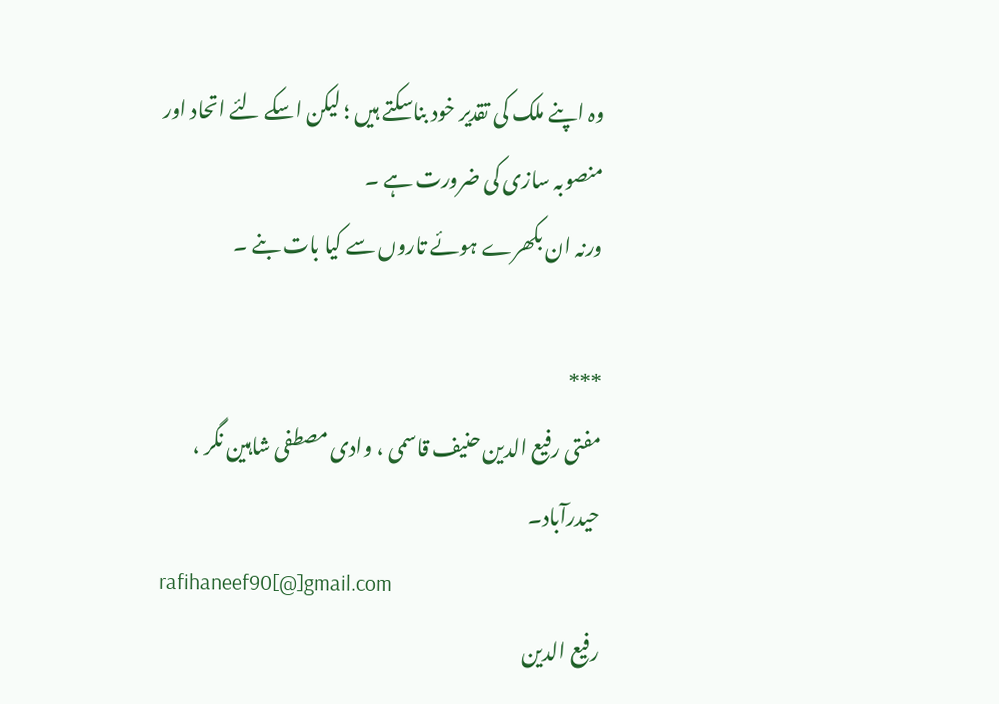وہ اپنے ملک کی تقدیر خود بناسکتے ہیں ؛ لیکن اسکے لئے اتحاد اور منصوبہ سازی کی ضرورت ہے ۔
ورنہ ان بکھرے ہوئے تاروں سے کیا بات بنے ۔

***
مفتی رفیع الدین حنیف قاسمی ، وادی مصطفی شاہین نگر ، حیدرآباد۔
rafihaneef90[@]gmail.com
رفیع الدین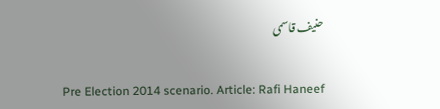حنیف قاسمی

Pre Election 2014 scenario. Article: Rafi Haneef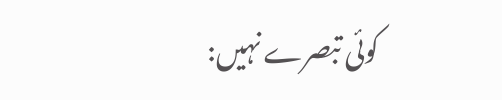کوئی تبصرے نہیں: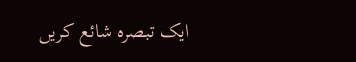ایک تبصرہ شائع کریں